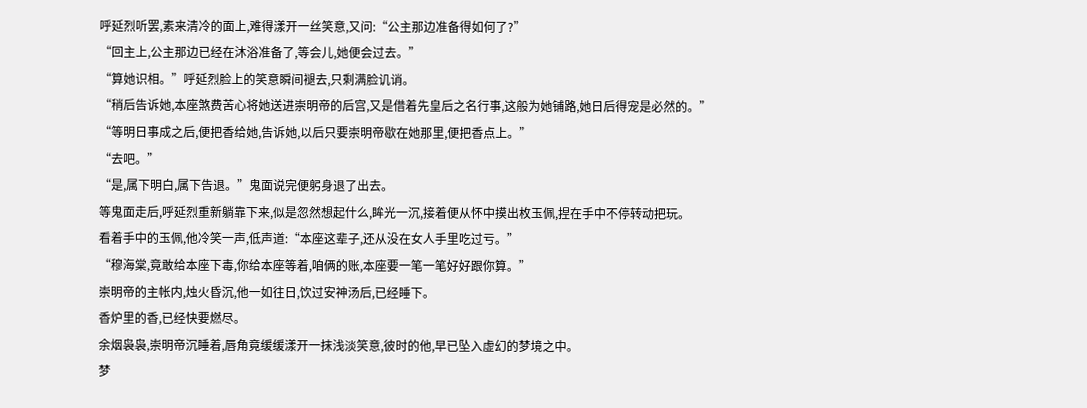呼延烈听罢,素来清冷的面上,难得漾开一丝笑意,又问:“公主那边准备得如何了?”
“回主上,公主那边已经在沐浴准备了,等会儿,她便会过去。”
“算她识相。”呼延烈脸上的笑意瞬间褪去,只剩满脸讥诮。
“稍后告诉她,本座煞费苦心将她送进崇明帝的后宫,又是借着先皇后之名行事,这般为她铺路,她日后得宠是必然的。”
“等明日事成之后,便把香给她,告诉她,以后只要崇明帝歇在她那里,便把香点上。”
“去吧。”
“是,属下明白,属下告退。”鬼面说完便躬身退了出去。
等鬼面走后,呼延烈重新躺靠下来,似是忽然想起什么,眸光一沉,接着便从怀中摸出枚玉佩,捏在手中不停转动把玩。
看着手中的玉佩,他冷笑一声,低声道:“本座这辈子,还从没在女人手里吃过亏。”
“穆海棠,竟敢给本座下毒,你给本座等着,咱俩的账,本座要一笔一笔好好跟你算。”
崇明帝的主帐内,烛火昏沉,他一如往日,饮过安神汤后,已经睡下。
香炉里的香,已经快要燃尽。
余烟袅袅,崇明帝沉睡着,唇角竟缓缓漾开一抹浅淡笑意,彼时的他,早已坠入虚幻的梦境之中。
梦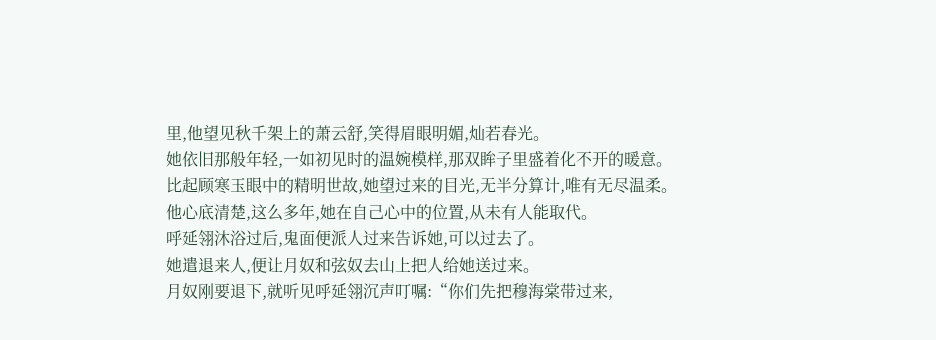里,他望见秋千架上的萧云舒,笑得眉眼明媚,灿若春光。
她依旧那般年轻,一如初见时的温婉模样,那双眸子里盛着化不开的暖意。
比起顾寒玉眼中的精明世故,她望过来的目光,无半分算计,唯有无尽温柔。
他心底清楚,这么多年,她在自己心中的位置,从未有人能取代。
呼延翎沐浴过后,鬼面便派人过来告诉她,可以过去了。
她遣退来人,便让月奴和弦奴去山上把人给她送过来。
月奴刚要退下,就听见呼延翎沉声叮嘱:“你们先把穆海棠带过来,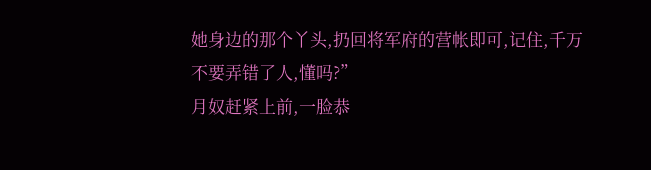她身边的那个丫头,扔回将军府的营帐即可,记住,千万不要弄错了人,懂吗?”
月奴赶紧上前,一脸恭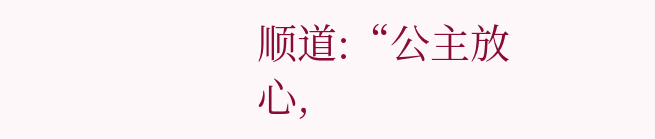顺道:“公主放心,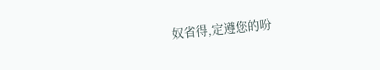奴省得,定遵您的吩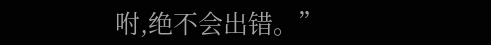咐,绝不会出错。”